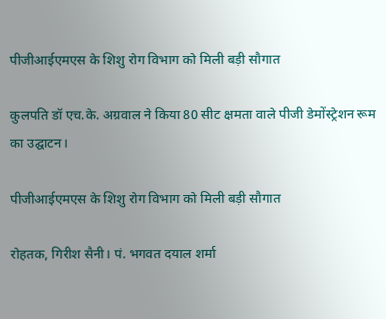पीजीआईएमएस के शिशु रोग विभाग को मिली बड़ी सौगात

कुलपति डॉ एच.के. अग्रवाल ने किया 80 सीट क्षमता वाले पीजी डेमोंस्ट्रेशन रूम का उद्घाटन।

पीजीआईएमएस के शिशु रोग विभाग को मिली बड़ी सौगात

रोहतक, गिरीश सैनी। पं. भगवत दयाल शर्मा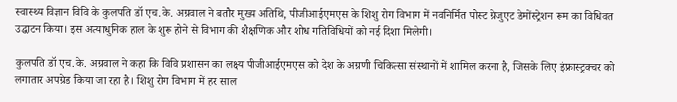स्वास्थ्य विज्ञान विवि के कुलपति डॉ एच.के. अग्रवाल ने बतौर मुख्य अतिथि, पीजीआईएमएस के शिशु रोग विभाग में नवनिर्मित पोस्ट ग्रेजुएट डेमोंस्ट्रेशन रूम का विधिवत उद्घाटन किया। इस अत्याधुनिक हाल के शुरू होने से विभाग की शैक्षणिक और शोध गतिविधियों को नई दिशा मिलेगी।

कुलपति डॉ एच.के. अग्रवाल ने कहा कि विवि प्रशासन का लक्ष्य पीजीआईएमएस को देश के अग्रणी चिकित्सा संस्थानों में शामिल करना है, जिसके लिए इंफ्रास्ट्रक्चर को लगातार अपग्रेड किया जा रहा है। शिशु रोग विभाग में हर साल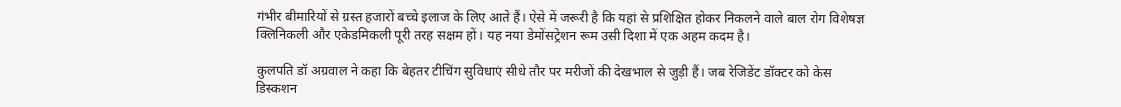गंभीर बीमारियों से ग्रस्त हजारों बच्चे इलाज के लिए आते हैं। ऐसे में जरूरी है कि यहां से प्रशिक्षित होकर निकलने वाले बाल रोग विशेषज्ञ क्लिनिकली और एकेडमिकली पूरी तरह सक्षम हों। यह नया डेमोंसट्रेशन रूम उसी दिशा में एक अहम कदम है।

कुलपति डॉ अग्रवाल ने कहा कि बेहतर टीचिंग सुविधाएं सीधे तौर पर मरीजों की देखभाल से जुड़ी हैं। जब रेजिडेंट डॉक्टर को केस डिस्कशन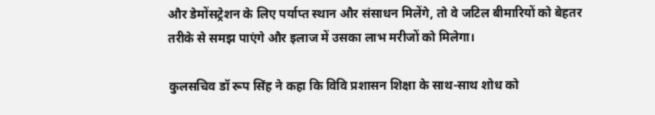और डेमोंसट्रेशन के लिए पर्याप्त स्थान और संसाधन मिलेंगे, तो वे जटिल बीमारियों को बेहतर तरीके से समझ पाएंगे और इलाज में उसका लाभ मरीजों को मिलेगा।

कुलसचिव डॉ रूप सिंह ने कहा कि विवि प्रशासन शिक्षा के साथ-साथ शोध को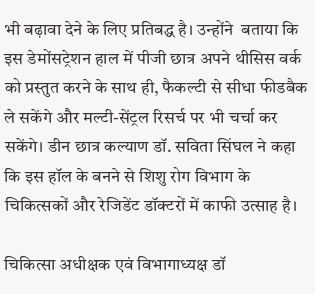भी बढ़ावा देने के लिए प्रतिबद्ध है। उन्होंने  बताया कि इस डेमोंसट्रेशन हाल में पीजी छात्र अपने थीसिस वर्क को प्रस्तुत करने के साथ ही, फैकल्टी से सीधा फीडबैक ले सकेंगे और मल्टी-सेंट्रल रिसर्च पर भी चर्चा कर सकेंगे। डीन छात्र कल्याण डॉ. सविता सिंघल ने कहा कि इस हॉल के बनने से शिशु रोग विभाग के चिकित्सकों और रेजिडेंट डॉक्टरों में काफी उत्साह है।

चिकित्सा अधीक्षक एवं विभागाध्यक्ष डॉ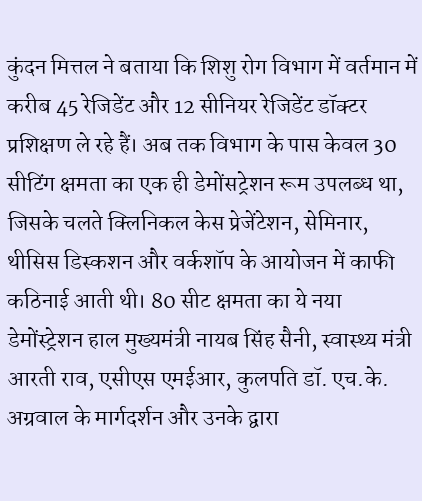कुंदन मित्तल ने बताया कि शिशु रोग विभाग में वर्तमान में करीब 45 रेजिडेंट और 12 सीनियर रेजिडेंट डॉक्टर प्रशिक्षण ले रहे हैं। अब तक विभाग के पास केवल 30 सीटिंग क्षमता का एक ही डेमोंसट्रेशन रूम उपलब्ध था, जिसके चलते क्लिनिकल केस प्रेजेंटेशन, सेमिनार, थीसिस डिस्कशन और वर्कशॉप के आयोजन में काफी कठिनाई आती थी। 80 सीट क्षमता का ये नया डेमोंस्ट्रेशन हाल मुख्यमंत्री नायब सिंह सैनी, स्वास्थ्य मंत्री आरती राव, एसीएस एमईआर, कुलपति डॉ. एच.के. अग्रवाल के मार्गदर्शन और उनके द्वारा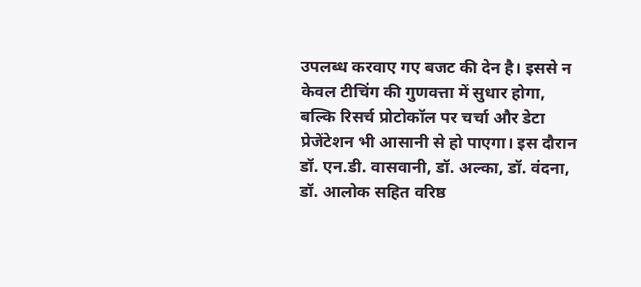उपलब्ध करवाए गए बजट की देन है। इससे न केवल टीचिंग की गुणवत्ता में सुधार होगा, बल्कि रिसर्च प्रोटोकॉल पर चर्चा और डेटा प्रेजेंटेशन भी आसानी से हो पाएगा। इस दौरान डॉ. एन.डी. वासवानी, डॉ. अल्का, डॉ. वंदना, डॉ. आलोक सहित वरिष्ठ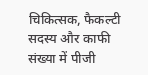चिकित्सक, फैकल्टी सदस्य और काफी संख्या में पीजी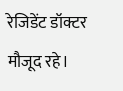रेजिडेंट डॉक्टर मौजूद रहे।